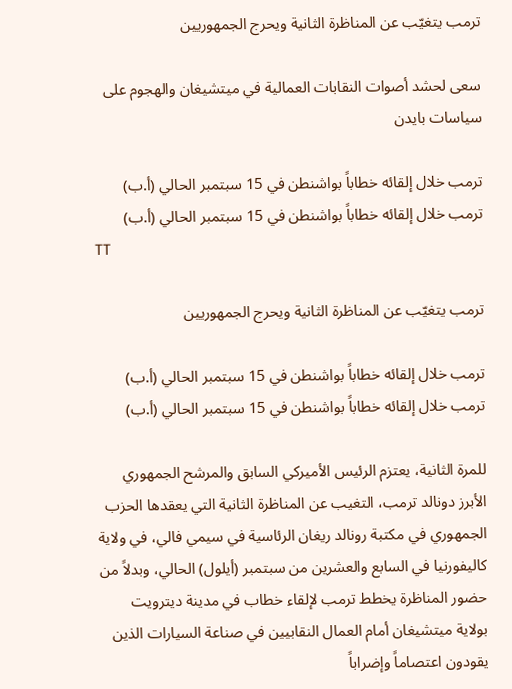ترمب يتغيّب عن المناظرة الثانية ويحرج الجمهوريين

سعى لحشد أصوات النقابات العمالية في ميتشيغان والهجوم على سياسات بايدن

ترمب خلال إلقائه خطاباً بواشنطن في 15 سبتمبر الحالي (أ.ب)
ترمب خلال إلقائه خطاباً بواشنطن في 15 سبتمبر الحالي (أ.ب)
TT

ترمب يتغيّب عن المناظرة الثانية ويحرج الجمهوريين

ترمب خلال إلقائه خطاباً بواشنطن في 15 سبتمبر الحالي (أ.ب)
ترمب خلال إلقائه خطاباً بواشنطن في 15 سبتمبر الحالي (أ.ب)

للمرة الثانية، يعتزم الرئيس الأميركي السابق والمرشح الجمهوري الأبرز دونالد ترمب، التغيب عن المناظرة الثانية التي يعقدها الحزب الجمهوري في مكتبة رونالد ريغان الرئاسية في سيمي فالي، في ولاية كاليفورنيا في السابع والعشرين من سبتمبر (أيلول) الحالي، وبدلاً من حضور المناظرة يخطط ترمب لإلقاء خطاب في مدينة ديترويت بولاية ميتشيغان أمام العمال النقابيين في صناعة السيارات الذين يقودون اعتصاماً وإضراباً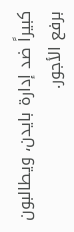كبيراً ضد إدارة بايدن، ويطالبون برفع الأجور.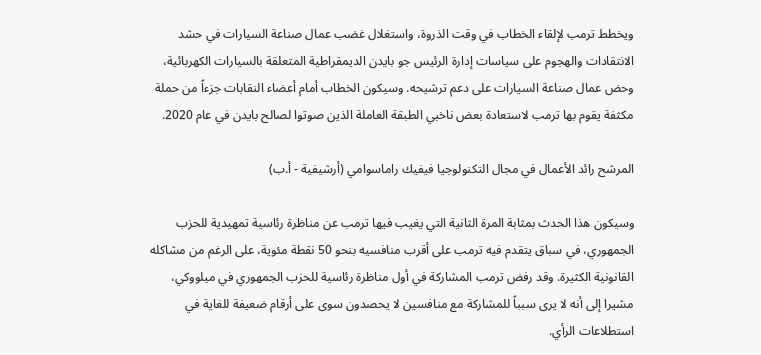ويخطط ترمب لإلقاء الخطاب في وقت الذروة، واستغلال غضب عمال صناعة السيارات في حشد الانتقادات والهجوم على سياسات إدارة الرئيس جو بايدن الديمقراطية المتعلقة بالسيارات الكهربائية، وحض عمال صناعة السيارات على دعم ترشيحه. وسيكون الخطاب أمام أعضاء النقابات جزءاً من حملة مكثفة يقوم بها ترمب لاستعادة بعض ناخبي الطبقة العاملة الذين صوتوا لصالح بايدن في عام 2020.

المرشح رائد الأعمال في مجال التكنولوجيا فيفيك راماسوامي (أرشيفية - أ.ب)

وسيكون هذا الحدث بمثابة المرة الثانية التي يغيب فيها ترمب عن مناظرة رئاسية تمهيدية للحزب الجمهوري، في سباق يتقدم فيه ترمب على أقرب منافسيه بنحو 50 نقطة مئوية، على الرغم من مشاكله القانونية الكثيرة. وقد رفض ترمب المشاركة في أول مناظرة رئاسية للحزب الجمهوري في ميلووكي، مشيرا إلى أنه لا يرى سبباً للمشاركة مع منافسين لا يحصدون سوى على أرقام ضعيفة للغاية في استطلاعات الرأي.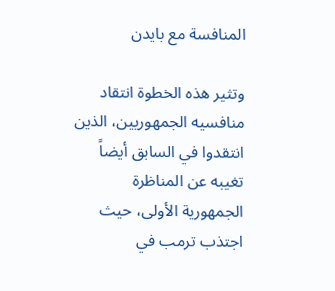المنافسة مع بايدن

وتثير هذه الخطوة انتقاد منافسيه الجمهوريين، الذين انتقدوا في السابق أيضاً تغيبه عن المناظرة الجمهورية الأولى، حيث اجتذب ترمب في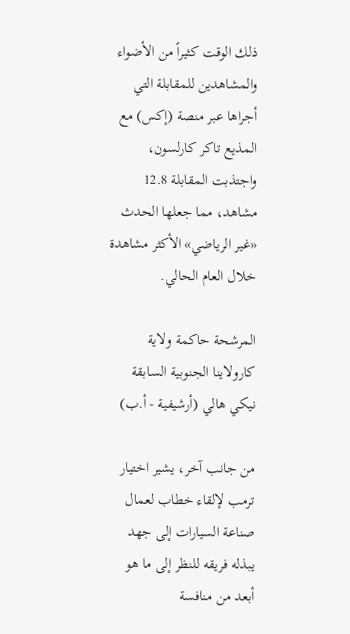ذلك الوقت كثيراً من الأضواء والمشاهدين للمقابلة التي أجراها عبر منصة (إكس) مع المذيع تاكر كارلسون، واجتذبت المقابلة 12.8 مشاهد، مما جعلها الحدث «غير الرياضي» الأكثر مشاهدة خلال العام الحالي.

المرشحة حاكمة ولاية كارولاينا الجنوبية السابقة نيكي هالي (أرشيفية - أ.ب)

من جانب آخر، يشير اختيار ترمب لإلقاء خطاب لعمال صناعة السيارات إلى جهد يبذله فريقه للنظر إلى ما هو أبعد من منافسة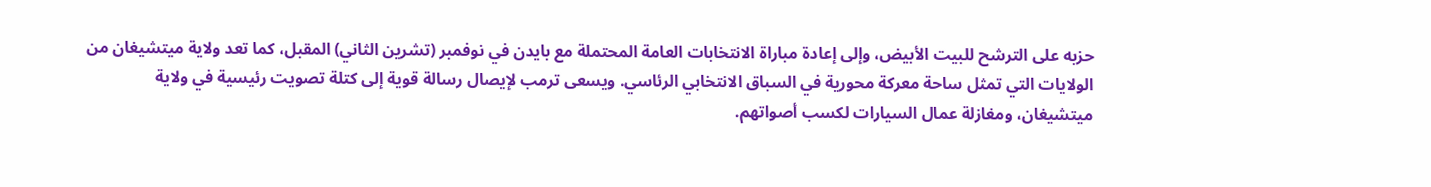حزبه على الترشح للبيت الأبيض، وإلى إعادة مباراة الانتخابات العامة المحتملة مع بايدن في نوفمبر (تشرين الثاني) المقبل، كما تعد ولاية ميتشيغان من الولايات التي تمثل ساحة معركة محورية في السباق الانتخابي الرئاسي. ويسعى ترمب لإيصال رسالة قوية إلى كتلة تصويت رئيسية في ولاية ميتشيغان، ومغازلة عمال السيارات لكسب أصواتهم.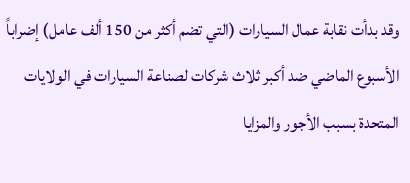وقد بدأت نقابة عمال السيارات (التي تضم أكثر من 150 ألف عامل) إضراباً الأسبوع الماضي ضد أكبر ثلاث شركات لصناعة السيارات في الولايات المتحدة بسبب الأجور والمزايا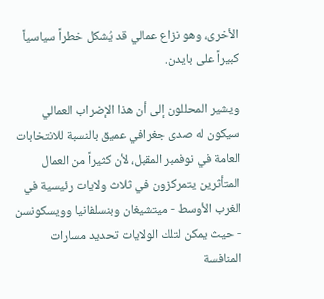الأخرى، وهو نزاع عمالي قد يُشكل خطراً سياسياً كبيراً على بايدن.

ويشير المحللون إلى أن هذا الإضراب العمالي سيكون له صدى جغرافي عميق بالنسبة للانتخابات العامة في نوفمبر المقبل، لأن كثيراً من العمال المتأثرين يتمركزون في ثلاث ولايات رئيسية في الغرب الأوسط - ميتشيغان وبنسلفانيا وويسكونسن - حيث يمكن لتلك الولايات تحديد مسارات المنافسة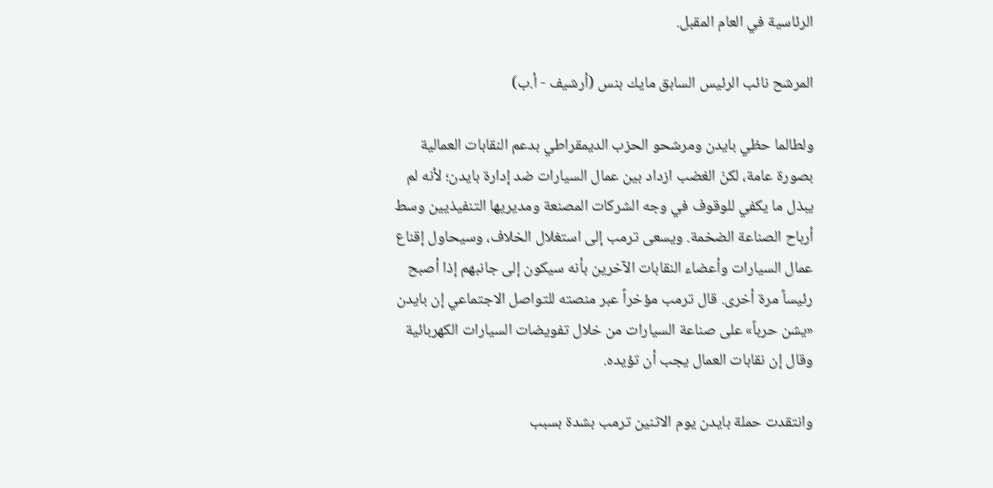الرئاسية في العام المقبل.

المرشح نائب الرئيس السابق مايك بنس (أرشيف - أ.ب)

ولطالما حظي بايدن ومرشحو الحزب الديمقراطي بدعم النقابات العمالية بصورة عامة، لكنّ الغضب ازداد بين عمال السيارات ضد إدارة بايدن؛ لأنه لم يبذل ما يكفي للوقوف في وجه الشركات المصنعة ومديريها التنفيذيين وسط أرباح الصناعة الضخمة. ويسعى ترمب إلى استغلال الخلاف، وسيحاول إقناع عمال السيارات وأعضاء النقابات الآخرين بأنه سيكون إلى جانبهم إذا أصبح رئيساً مرة أخرى. قال ترمب مؤخراً عبر منصته للتواصل الاجتماعي إن بايدن «يشن حرباً» على صناعة السيارات من خلال تفويضات السيارات الكهربائية وقال إن نقابات العمال يجب أن تؤيده.

وانتقدت حملة بايدن يوم الاثنين ترمب بشدة بسبب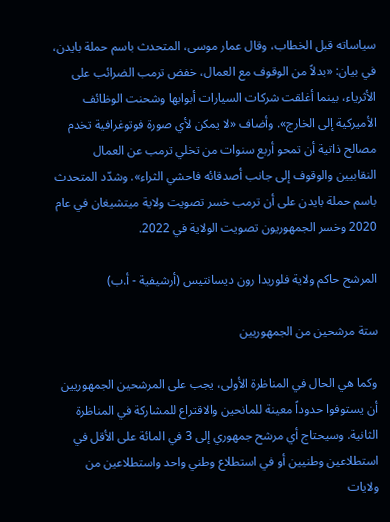سياساته قبل الخطاب، وقال عمار موسى، المتحدث باسم حملة بايدن، في بيان: «بدلاً من الوقوف مع العمال، خفض ترمب الضرائب على الأثرياء، بينما أغلقت شركات السيارات أبوابها وشحنت الوظائف الأميركية إلى الخارج». وأضاف «لا يمكن لأي صورة فوتوغرافية تخدم مصالح ذاتية أن تمحو أربع سنوات من تخلي ترمب عن العمال النقابيين والوقوف إلى جانب أصدقائه فاحشي الثراء». وشدّد المتحدث باسم حملة بايدن على أن ترمب خسر تصويت ولاية ميتشيغان في عام 2020 وخسر الجمهوريون تصويت الولاية في 2022.

المرشح حاكم ولاية فلوريدا رون ديسانتيس (أرشيفية - أ.ب)

ستة مرشحين من الجمهوريين

وكما هي الحال في المناظرة الأولى، يجب على المرشحين الجمهوريين أن يستوفوا حدوداً معينة للمانحين والاقتراع للمشاركة في المناظرة الثانية. وسيحتاج أي مرشح جمهوري إلى 3 في المائة على الأقل في استطلاعين وطنيين أو في استطلاع وطني واحد واستطلاعين من ولايات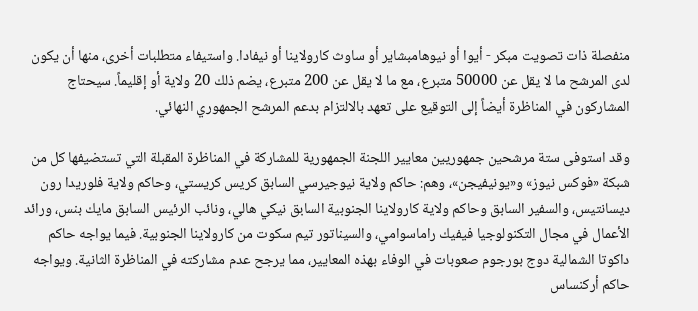منفصلة ذات تصويت مبكر - أيوا أو نيوهامبشاير أو ساوث كارولاينا أو نيفادا. واستيفاء متطلبات أخرى، منها أن يكون لدى المرشح ما لا يقل عن 50000 متبرع، مع ما لا يقل عن 200 متبرع، يضم ذلك 20 ولاية أو إقليماً. سيحتاج المشاركون في المناظرة أيضاً إلى التوقيع على تعهد بالالتزام بدعم المرشح الجمهوري النهائي.

وقد استوفى ستة مرشحين جمهوريين معايير اللجنة الجمهورية للمشاركة في المناظرة المقبلة التي تستضيفها كل من شبكة «فوكس نيوز» و«يونيفيجن»، وهم: حاكم ولاية نيوجيرسي السابق كريس كريستي، وحاكم ولاية فلوريدا رون ديسانتيس، والسفير السابق وحاكم ولاية كارولاينا الجنوبية السابق نيكي هالي، ونائب الرئيس السابق مايك بنس، ورائد الأعمال في مجال التكنولوجيا فيفيك راماسوامي، والسيناتور تيم سكوت من كارولاينا الجنوبية. فيما يواجه حاكم داكوتا الشمالية دوج بورجوم صعوبات في الوفاء بهذه المعايير، مما يرجح عدم مشاركته في المناظرة الثانية. ويواجه حاكم أركنساس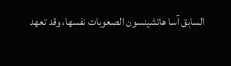السابق آسا هاتشينسون الصعوبات نفسها، وقد تعهد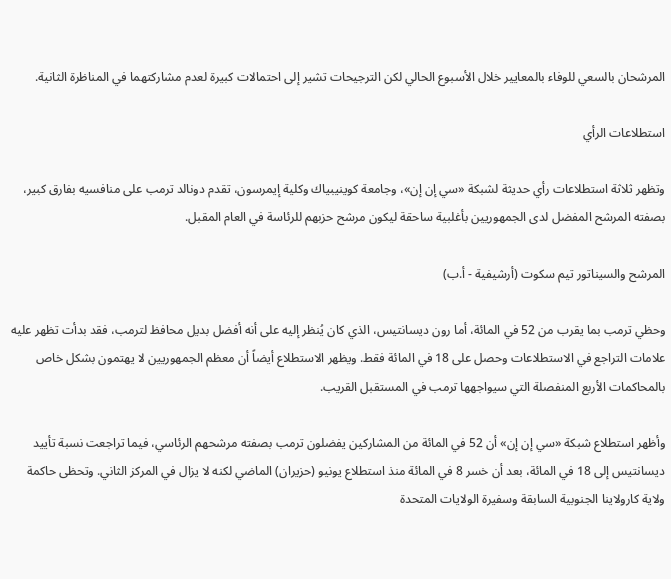المرشحان بالسعي للوفاء بالمعايير خلال الأسبوع الحالي لكن الترجيحات تشير إلى احتمالات كبيرة لعدم مشاركتهما في المناظرة الثانية.

استطلاعات الرأي

وتظهر ثلاثة استطلاعات رأي حديثة لشبكة «سي إن إن»، وجامعة كوينيبياك وكلية إيمرسون، تقدم دونالد ترمب على منافسيه بفارق كبير، بصفته المرشح المفضل لدى الجمهوريين بأغلبية ساحقة ليكون مرشح حزبهم للرئاسة في العام المقبل.

المرشح والسيناتور تيم سكوت (أرشيفية - أ.ب)

وحظي ترمب بما يقرب من 52 في المائة، أما رون ديسانتيس، الذي كان يُنظر إليه على أنه أفضل بديل محافظ لترمب، فقد بدأت تظهر عليه علامات التراجع في الاستطلاعات وحصل على 18 في المائة فقط. ويظهر الاستطلاع أيضاً أن معظم الجمهوريين لا يهتمون بشكل خاص بالمحاكمات الأربع المنفصلة التي سيواجهها ترمب في المستقبل القريب.

وأظهر استطلاع شبكة «سي إن إن» أن 52 في المائة من المشاركين يفضلون ترمب بصفته مرشحهم الرئاسي، فيما تراجعت نسبة تأييد ديسانتيس إلى 18 في المائة، بعد أن خسر 8 في المائة منذ استطلاع يونيو (حزيران) الماضي لكنه لا يزال في المركز الثاني. وتحظى حاكمة ولاية كارولاينا الجنوبية السابقة وسفيرة الولايات المتحدة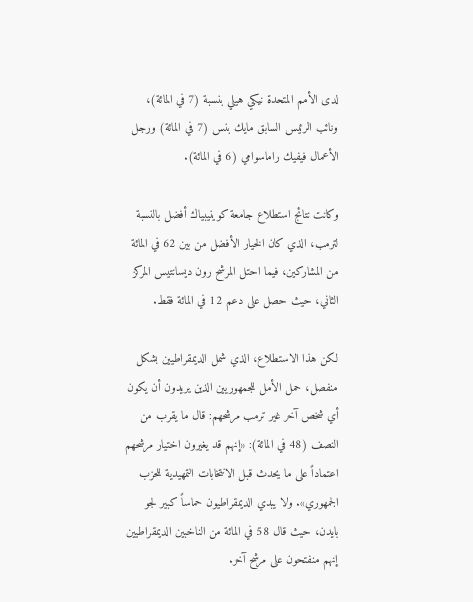لدى الأمم المتحدة نيكي هيلي بنسبة (7 في المائة)، ونائب الرئيس السابق مايك بنس (7 في المائة) ورجل الأعمال فيفيك راماسوامي (6 في المائة).

وكانت نتائج استطلاع جامعة كوينيبياك أفضل بالنسبة لترمب، الذي كان الخيار الأفضل من بين 62 في المائة من المشاركين، فيما احتل المرشح رون ديسانتيس المركز الثاني، حيث حصل على دعم 12 في المائة فقط.

لكن هذا الاستطلاع، الذي شمل الديمقراطيين بشكل منفصل، حمل الأمل للجمهوريين الذين يريدون أن يكون أي شخص آخر غير ترمب مرشحهم: قال ما يقرب من النصف (48 في المائة): «إنهم قد يغيرون اختيار مرشحهم اعتماداً على ما يحدث قبل الانتخابات التمهيدية للحزب الجمهوري». ولا يبدي الديمقراطيون حماساً كبير لجو بايدن، حيث قال 58 في المائة من الناخبين الديمقراطيين إنهم منفتحون على مرشح آخر.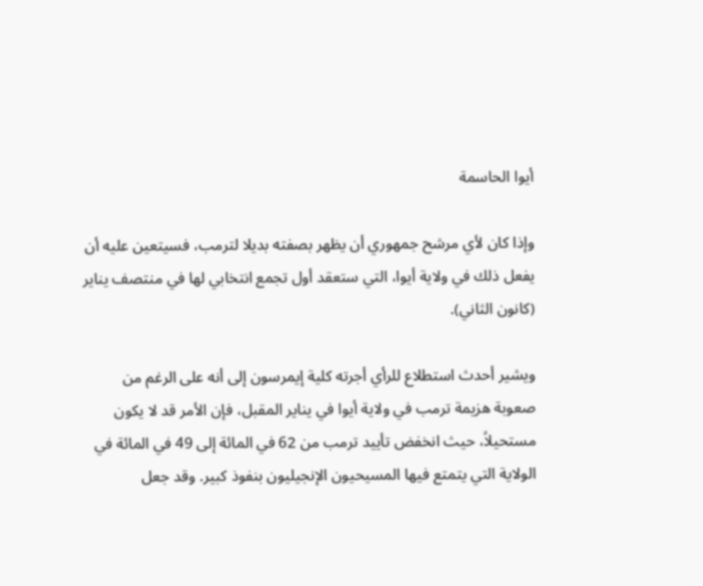أيوا الحاسمة

وإذا كان لأي مرشح جمهوري أن يظهر بصفته بديلا لترمب، فسيتعين عليه أن يفعل ذلك في ولاية أيوا، التي ستعقد أول تجمع انتخابي لها في منتصف يناير (كانون الثاني).

ويشير أحدث استطلاع للرأي أجرته كلية إيمرسون إلى أنه على الرغم من صعوبة هزيمة ترمب في ولاية أيوا في يناير المقبل، فإن الأمر قد لا يكون مستحيلاً، حيث انخفض تأييد ترمب من 62 في المائة إلى 49 في المائة في الولاية التي يتمتع فيها المسيحيون الإنجيليون بنفوذ كبير. وقد جعل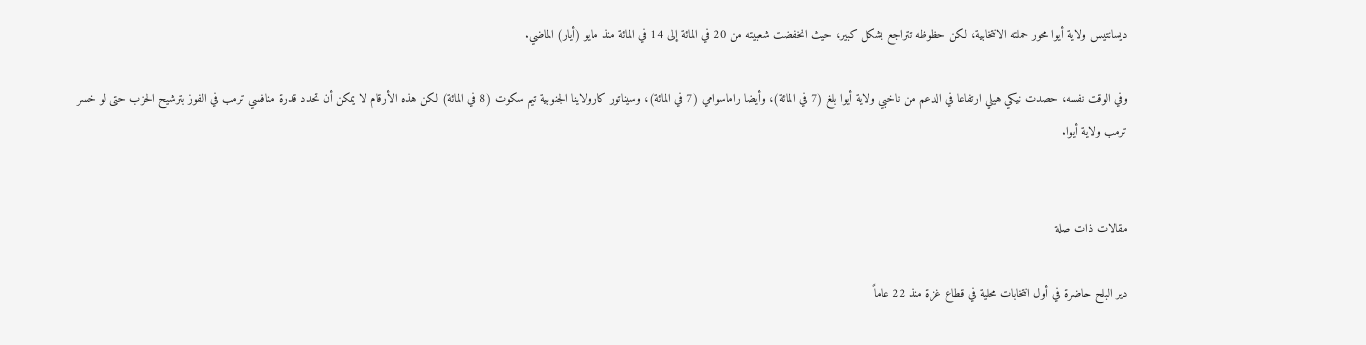ديسانتيس ولاية أيوا محور حملته الانتخابية، لكن حظوظه تتراجع بشكل كبير، حيث انخفضت شعبيته من 20 في المائة إلى 14 في المائة منذ مايو (أيار) الماضي.

وفي الوقت نفسه، حصدت نيكي هيلي ارتفاعا في الدعم من ناخبي ولاية أيوا بلغ (7 في المائة)، وأيضا راماسوامي (7 في المائة)، وسيناتور كارولاينا الجنوبية تيم سكوت (8 في المائة) لكن هذه الأرقام لا يمكن أن تحدد قدرة منافسي ترمب في الفوز بترشيح الحزب حتى لو خسر ترمب ولاية أيوا.


مقالات ذات صلة

دير البلح حاضرة في أول انتخابات محلية في قطاع غزة منذ 22 عاماً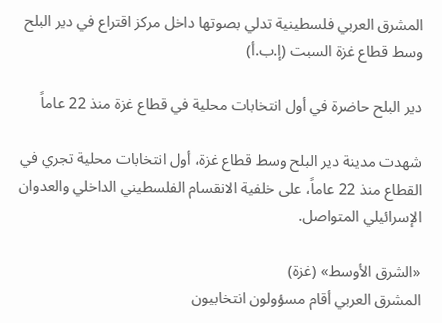المشرق العربي فلسطينية تدلي بصوتها داخل مركز اقتراع في دير البلح وسط قطاع غزة السبت (إ.ب.أ)

دير البلح حاضرة في أول انتخابات محلية في قطاع غزة منذ 22 عاماً

شهدت مدينة دير البلح وسط قطاع غزة، أول انتخابات محلية تجري في القطاع منذ 22 عاماً، على خلفية الانقسام الفلسطيني الداخلي والعدوان الإسرائيلي المتواصل.

«الشرق الأوسط» (غزة)
المشرق العربي أقام مسؤولون انتخابيون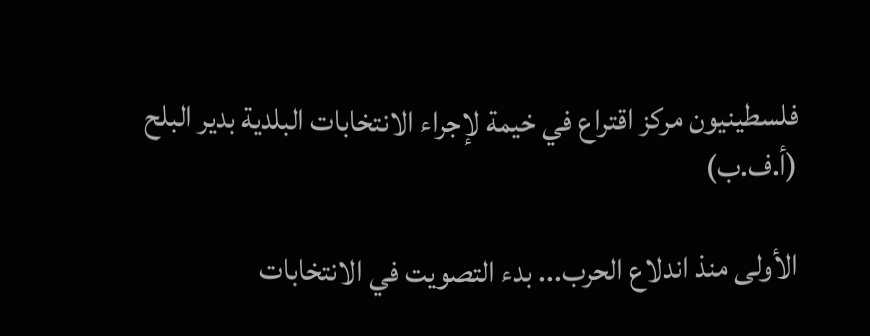فلسطينيون مركز اقتراع في خيمة لإجراء الانتخابات البلدية بدير البلح (أ.ف.ب)

الأولى منذ اندلاع الحرب... بدء التصويت في الانتخابات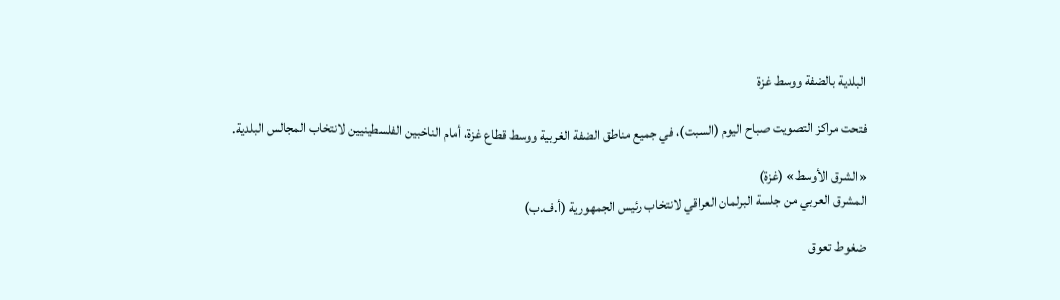البلدية بالضفة ووسط غزة

فتحت مراكز التصويت صباح اليوم (السبت)، في جميع مناطق الضفة الغربية ووسط قطاع غزة، أمام الناخبين الفلسطينيين لانتخاب المجالس البلدية.

«الشرق الأوسط» (غزة)
المشرق العربي من جلسة البرلمان العراقي لانتخاب رئيس الجمهورية (أ.ف.ب)

ضغوط تعوق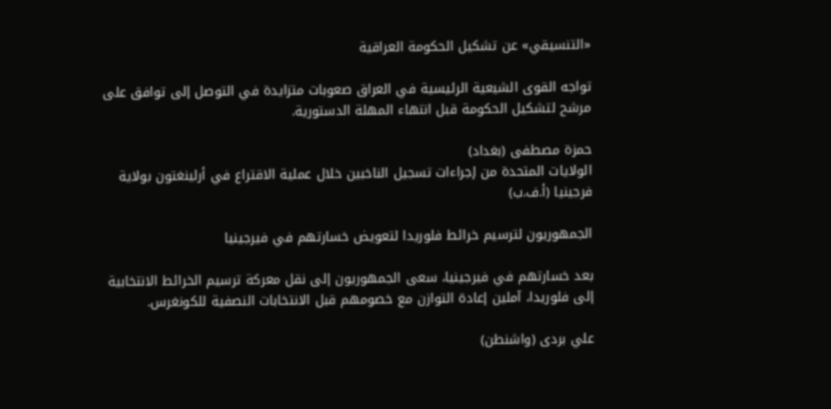«التنسيقي» عن تشكيل الحكومة العراقية

تواجه القوى الشيعية الرئيسية في العراق صعوبات متزايدة في التوصل إلى توافق على مرشح لتشكيل الحكومة قبل انتهاء المهلة الدستورية.

حمزة مصطفى (بغداد)
الولايات المتحدة من إجراءات تسجيل الناخبين خلال عملية الاقتراع في أرلينغتون بولاية فرجينيا (أ.ف.ب)

الجمهوريون لترسيم خرائط فلوريدا لتعويض خسارتهم في فيرجينيا

بعد خسارتهم في فيرجينيا، سعى الجمهوريون إلى نقل معركة ترسيم الخرائط الانتخابية إلى فلوريدا، آملين إعادة التوازن مع خصومهم قبل الانتخابات النصفية للكونغرس.

علي بردى (واشنطن)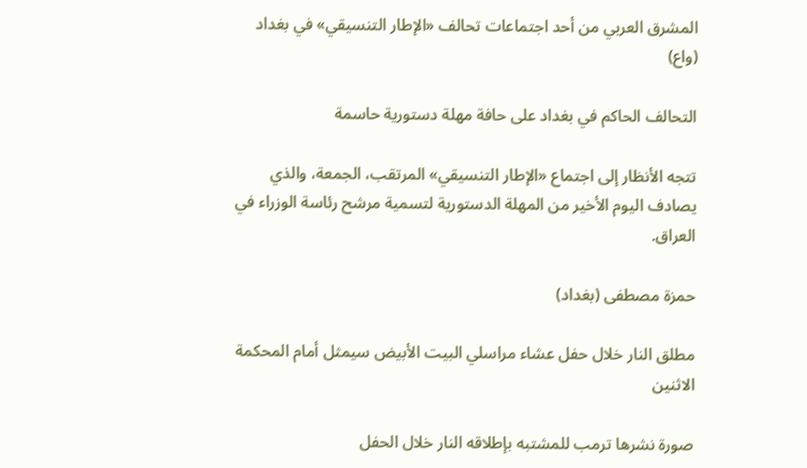المشرق العربي من أحد اجتماعات تحالف «الإطار التنسيقي» في بغداد (واع)

التحالف الحاكم في بغداد على حافة مهلة دستورية حاسمة

تتجه الأنظار إلى اجتماع «الإطار التنسيقي» المرتقب، الجمعة، والذي يصادف اليوم الأخير من المهلة الدستورية لتسمية مرشح رئاسة الوزراء في العراق.

حمزة مصطفى (بغداد)

مطلق النار خلال حفل عشاء مراسلي البيت الأبيض سيمثل أمام المحكمة الاثنين

صورة نشرها ترمب للمشتبه بإطلاقه النار خلال الحفل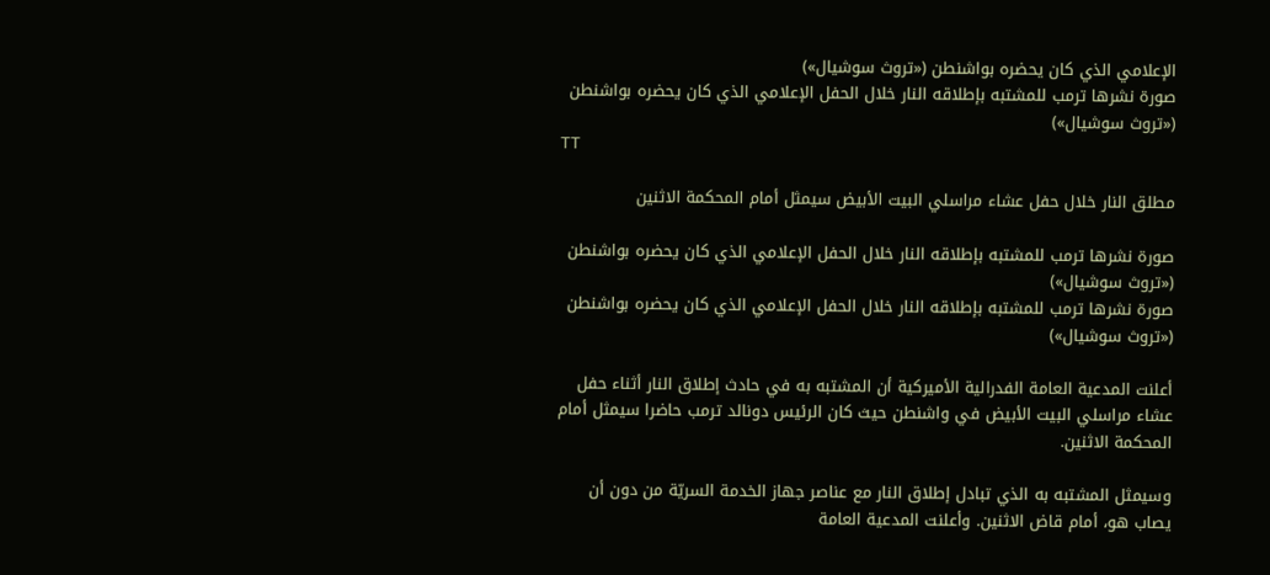الإعلامي الذي كان يحضره بواشنطن («تروث سوشيال»)
صورة نشرها ترمب للمشتبه بإطلاقه النار خلال الحفل الإعلامي الذي كان يحضره بواشنطن («تروث سوشيال»)
TT

مطلق النار خلال حفل عشاء مراسلي البيت الأبيض سيمثل أمام المحكمة الاثنين

صورة نشرها ترمب للمشتبه بإطلاقه النار خلال الحفل الإعلامي الذي كان يحضره بواشنطن («تروث سوشيال»)
صورة نشرها ترمب للمشتبه بإطلاقه النار خلال الحفل الإعلامي الذي كان يحضره بواشنطن («تروث سوشيال»)

أعلنت المدعية العامة الفدرالية الأميركية أن المشتبه به في حادث إطلاق النار أثناء حفل عشاء مراسلي البيت الأبيض في واشنطن حيث كان الرئيس دونالد ترمب حاضرا سيمثل أمام المحكمة الاثنين.

وسيمثل المشتبه به الذي تبادل إطلاق النار مع عناصر جهاز الخدمة السريّة من دون أن يصاب هو، أمام قاض الاثنين. وأعلنت المدعية العامة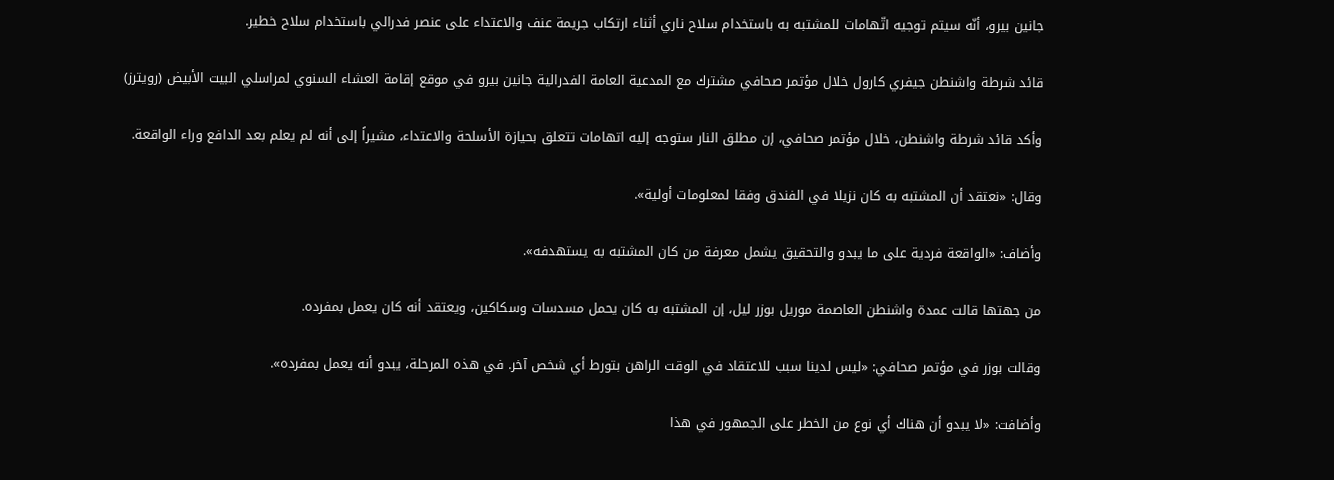جانين بيرو، أنّه سيتم توجيه اتّهامات للمشتبه به باستخدام سلاح ناري أثناء ارتكاب جريمة عنف والاعتداء على عنصر فدرالي باستخدام سلاح خطير.

قائد شرطة واشنطن جيفري كارول خلال مؤتمر صحافي مشترك مع المدعية العامة الفدرالية جانين بيرو في موقع إقامة العشاء السنوي لمراسلي البيت الأبيض (رويترز)

وأكد قائد شرطة واشنطن، خلال مؤتمر صحافي، إن مطلق النار ستوجه إليه اتهامات تتعلق بحيازة الأسلحة والاعتداء، مشيراً إلى أنه لم يعلم بعد الدافع وراء الواقعة.

وقال: «نعتقد أن المشتبه به كان نزيلا في الفندق وفقا لمعلومات أولية».

وأضاف: «الواقعة فردية على ما يبدو والتحقيق يشمل معرفة من كان المشتبه به يستهدفه».

من جهتها قالت عمدة واشنطن العاصمة موريل بوزر ليل، إن المشتبه به كان يحمل مسدسات وسكاكين، ويعتقد أنه كان يعمل بمفرده.

وقالت بوزر في مؤتمر صحافي: «ليس لدينا سبب للاعتقاد في الوقت الراهن بتورط أي شخص آخر. في هذه المرحلة، يبدو أنه يعمل بمفرده».

وأضافت: «لا يبدو أن هناك أي نوع من الخطر على الجمهور في هذا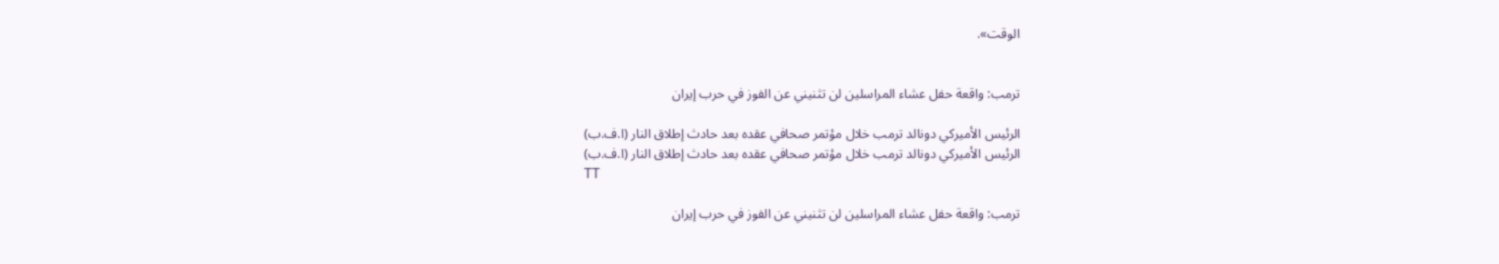الوقت».


ترمب: واقعة حفل عشاء المراسلين لن تثنيني عن الفوز في حرب إيران

الرئيس الأميركي دونالد ترمب خلال مؤتمر صحافي عقده بعد حادث إطلاق النار (ا.ف.ب)
الرئيس الأميركي دونالد ترمب خلال مؤتمر صحافي عقده بعد حادث إطلاق النار (ا.ف.ب)
TT

ترمب: واقعة حفل عشاء المراسلين لن تثنيني عن الفوز في حرب إيران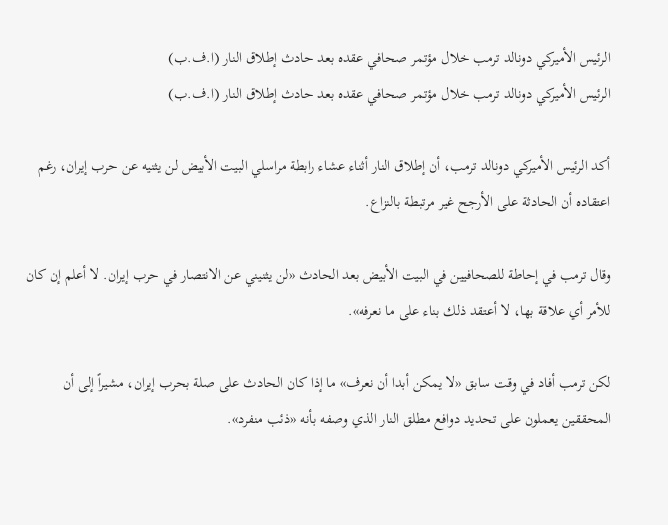الرئيس الأميركي دونالد ترمب خلال مؤتمر صحافي عقده بعد حادث إطلاق النار (ا.ف.ب)
الرئيس الأميركي دونالد ترمب خلال مؤتمر صحافي عقده بعد حادث إطلاق النار (ا.ف.ب)

أكد الرئيس الأميركي دونالد ترمب، أن إطلاق النار أثناء عشاء رابطة مراسلي البيت الأبيض لن يثنيه عن حرب إيران، رغم اعتقاده أن الحادثة على الأرجح غير مرتبطة بالنزاع.

وقال ترمب في إحاطة للصحافيين في البيت الأبيض بعد الحادث «لن يثنيني عن الانتصار في حرب إيران. لا أعلم إن كان للأمر أي علاقة بها، لا أعتقد ذلك بناء على ما نعرفه».

لكن ترمب أفاد في وقت سابق «لا يمكن أبدا أن نعرف» ما إذا كان الحادث على صلة بحرب إيران، مشيراً إلى أن المحققين يعملون على تحديد دوافع مطلق النار الذي وصفه بأنه «ذئب منفرد».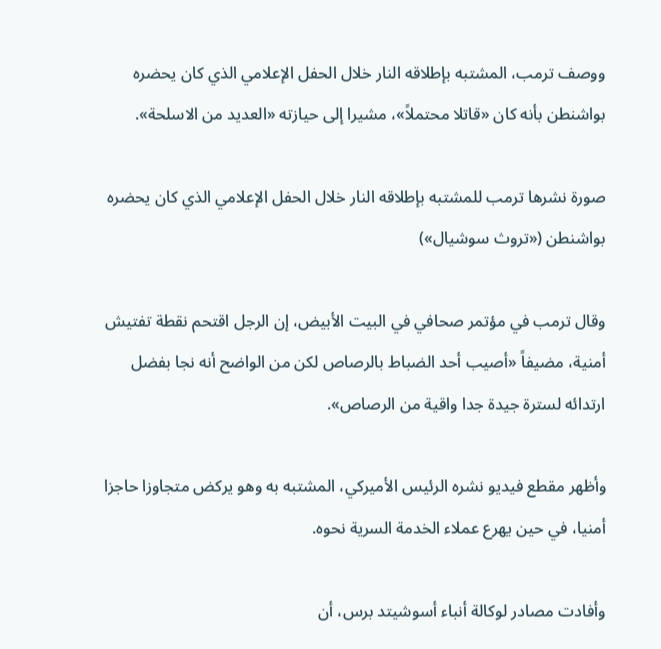ووصف ترمب، المشتبه بإطلاقه النار خلال الحفل الإعلامي الذي كان يحضره بواشنطن بأنه كان «قاتلا محتملاً»، مشيرا إلى حيازته «العديد من الاسلحة».

صورة نشرها ترمب للمشتبه بإطلاقه النار خلال الحفل الإعلامي الذي كان يحضره بواشنطن («تروث سوشيال»)

وقال ترمب في مؤتمر صحافي في البيت الأبيض، إن الرجل اقتحم نقطة تفتيش أمنية، مضيفاً «أصيب أحد الضباط بالرصاص لكن من الواضح أنه نجا بفضل ارتدائه لسترة جيدة جدا واقية من الرصاص».

وأظهر مقطع فيديو نشره الرئيس الأميركي، المشتبه به وهو يركض متجاوزا حاجزا أمنيا، في حين يهرع عملاء الخدمة السرية نحوه.

وأفادت مصادر لوكالة أنباء أسوشيتد برس، أن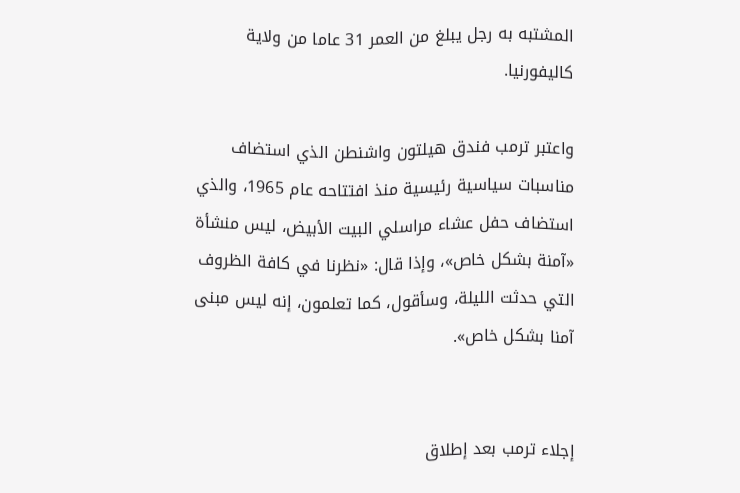المشتبه به رجل يبلغ من العمر 31 عاما من ولاية كاليفورنيا.

واعتبر ترمب فندق هيلتون واشنطن الذي استضاف مناسبات سياسية رئيسية منذ افتتاحه عام 1965، والذي استضاف حفل عشاء مراسلي البيت الأبيض، ليس منشأة «آمنة بشكل خاص»، وإذا قال: «نظرنا في كافة الظروف التي حدثت الليلة، وسأقول، كما تعلمون، إنه ليس مبنى آمنا بشكل خاص».


إجلاء ترمب بعد إطلاق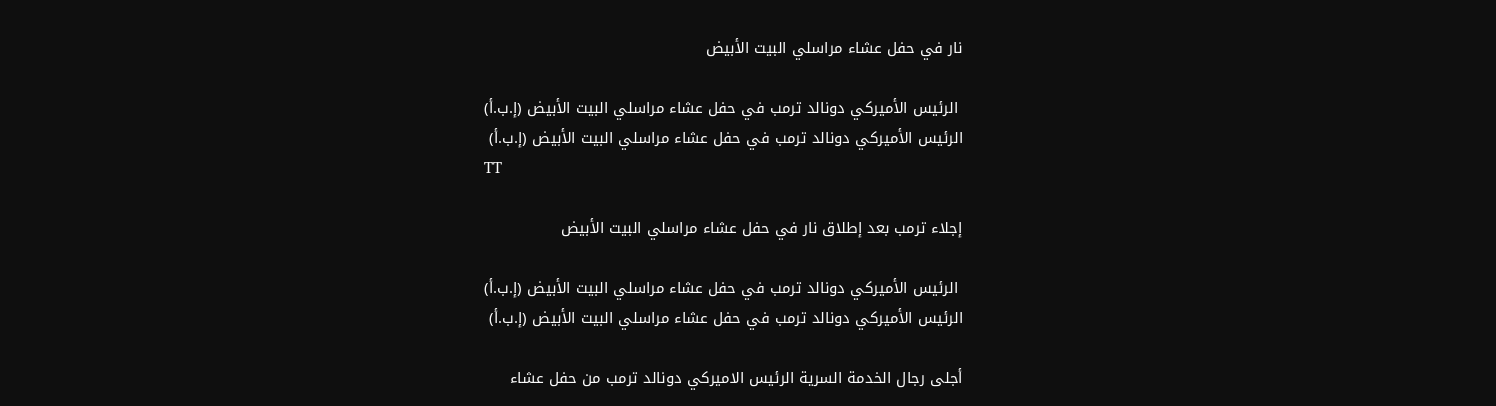نار في حفل عشاء مراسلي البيت الأبيض

 الرئيس الأميركي دونالد ترمب ‌في حفل عشاء مراسلي ‌البيت الأبيض (إ.ب.أ)
الرئيس الأميركي دونالد ترمب ‌في حفل عشاء مراسلي ‌البيت الأبيض (إ.ب.أ)
TT

إجلاء ترمب بعد إطلاق نار في حفل عشاء مراسلي البيت الأبيض

 الرئيس الأميركي دونالد ترمب ‌في حفل عشاء مراسلي ‌البيت الأبيض (إ.ب.أ)
الرئيس الأميركي دونالد ترمب ‌في حفل عشاء مراسلي ‌البيت الأبيض (إ.ب.أ)

أجلى رجال الخدمة السرية الرئيس الاميركي دونالد ترمب من حفل عشاء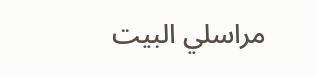مراسلي البيت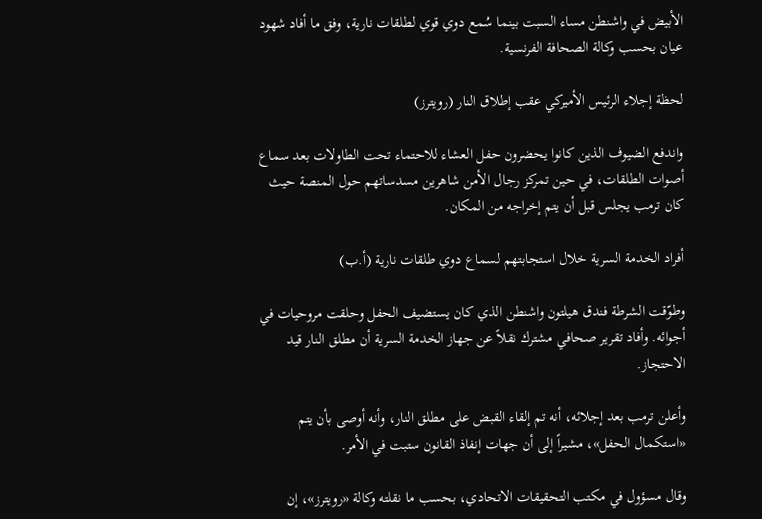الأبيض في واشنطن مساء السبت بينما سُمع دوي قوي لطلقات نارية، وفق ما أفاد شهود عيان بحسب وكالة الصحافة الفرنسية.

لحظة إجلاء الرئيس الأميركي عقب إطلاق النار (رويترز)

واندفع الضيوف الذين كانوا يحضرون حفل العشاء للاحتماء تحت الطاولات بعد سماع أصوات الطلقات، في حين تمركز رجال الأمن شاهرين مسدساتهم حول المنصة حيث كان ترمب يجلس قبل أن يتم إخراجه من المكان.

أفراد الخدمة السرية خلال استجابتهم لسماع دوي طلقات نارية (أ.ب)

وطوّقت الشرطة فندق هيلتون واشنطن الذي كان يستضيف الحفل وحلقت مروحيات في أجوائه. وأفاد تقرير صحافي مشترك نقلاً عن جهاز الخدمة السرية أن مطلق النار قيد الاحتجاز.

وأعلن ترمب بعد إجلائه، أنه تم إلقاء القبض على مطلق النار، وأنه أوصى بأن يتم «استكمال الحفل»، مشيراً إلى أن جهات إنفاذ القانون ستبت في الأمر.

وقال مسؤول في مكتب التحقيقات الاتحادي، بحسب ما نقلته وكالة «رويترز»، إن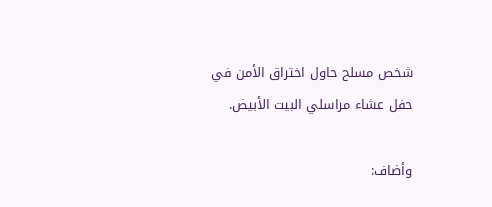شخص مسلح حاول اختراق الأمن في حفل عشاء مراسلي البيت الأبيض.

وأضاف: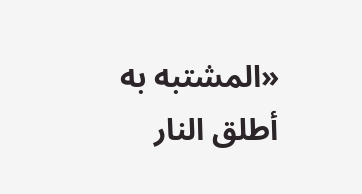«المشتبه به أطلق النار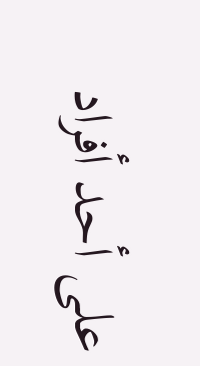على أحد أفراد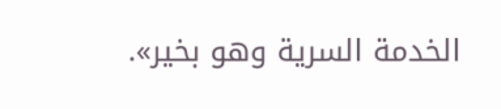الخدمة السرية وهو بخير».